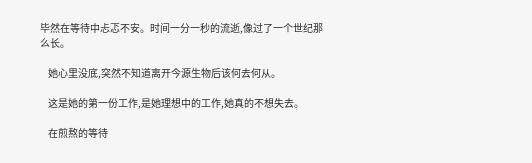毕然在等待中忐忑不安。时间一分一秒的流逝,像过了一个世纪那么长。

    她心里没底,突然不知道离开今源生物后该何去何从。

    这是她的第一份工作,是她理想中的工作,她真的不想失去。

    在煎熬的等待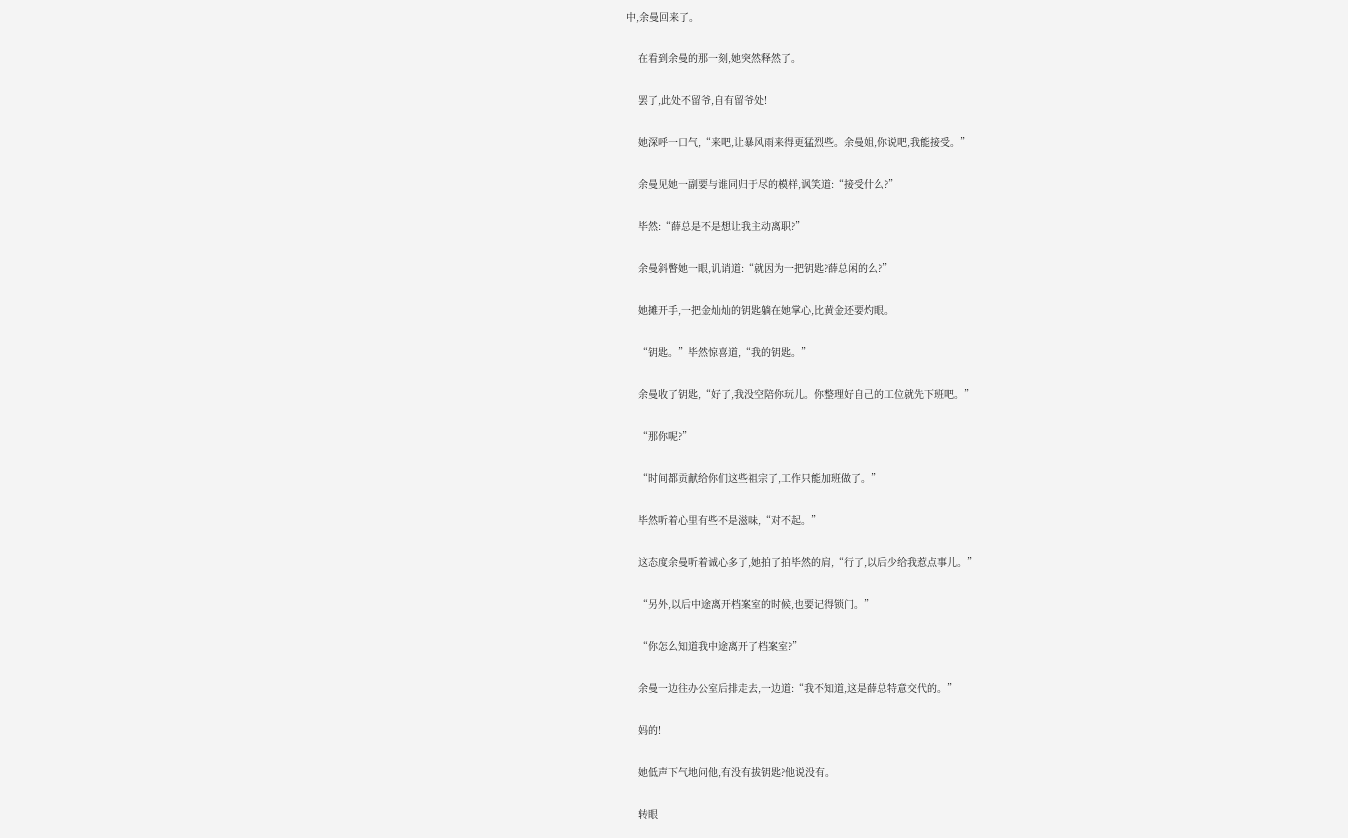中,余曼回来了。

    在看到余曼的那一刻,她突然释然了。

    罢了,此处不留爷,自有留爷处!

    她深呼一口气,“来吧,让暴风雨来得更猛烈些。余曼姐,你说吧,我能接受。”

    余曼见她一副要与谁同归于尽的模样,讽笑道:“接受什么?”

    毕然:“薛总是不是想让我主动离职?”

    余曼斜瞥她一眼,讥诮道:“就因为一把钥匙?薛总闲的么?”

    她摊开手,一把金灿灿的钥匙躺在她掌心,比黄金还要灼眼。

    “钥匙。”毕然惊喜道,“我的钥匙。”

    余曼收了钥匙,“好了,我没空陪你玩儿。你整理好自己的工位就先下班吧。”

    “那你呢?”

    “时间都贡献给你们这些祖宗了,工作只能加班做了。”

    毕然听着心里有些不是滋味,“对不起。”

    这态度余曼听着诚心多了,她拍了拍毕然的肩,“行了,以后少给我惹点事儿。”

    “另外,以后中途离开档案室的时候,也要记得锁门。”

    “你怎么知道我中途离开了档案室?”

    余曼一边往办公室后排走去,一边道:“我不知道,这是薛总特意交代的。”

    妈的!

    她低声下气地问他,有没有拔钥匙?他说没有。

    转眼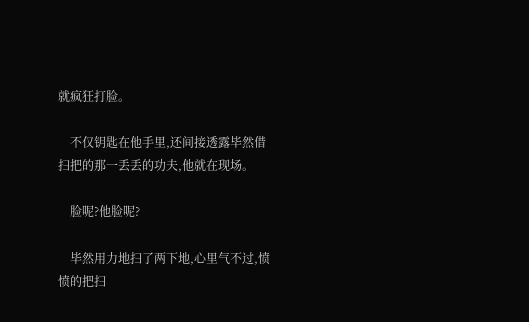就疯狂打脸。

    不仅钥匙在他手里,还间接透露毕然借扫把的那一丢丢的功夫,他就在现场。

    脸呢?他脸呢?

    毕然用力地扫了两下地,心里气不过,愤愤的把扫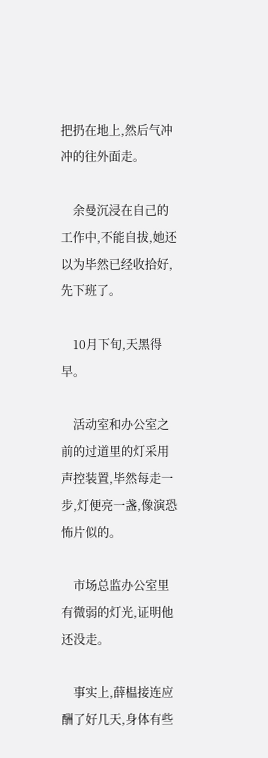把扔在地上,然后气冲冲的往外面走。

    余曼沉浸在自己的工作中,不能自拔,她还以为毕然已经收拾好,先下班了。

    10月下旬,天黑得早。

    活动室和办公室之前的过道里的灯采用声控装置,毕然每走一步,灯便亮一盏,像演恐怖片似的。

    市场总监办公室里有微弱的灯光,证明他还没走。

    事实上,薛榅接连应酬了好几天,身体有些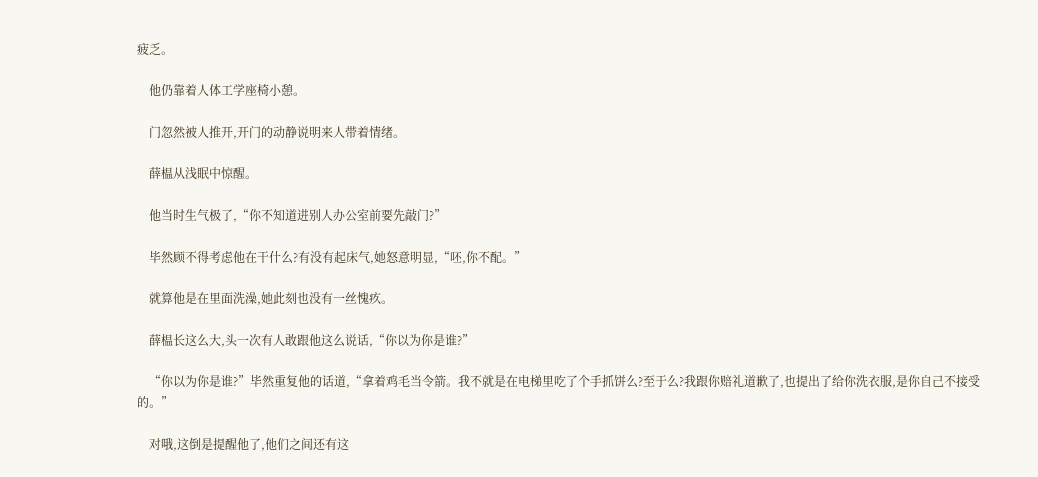疲乏。

    他仍靠着人体工学座椅小憩。

    门忽然被人推开,开门的动静说明来人带着情绪。

    薛榅从浅眠中惊醒。

    他当时生气极了,“你不知道进别人办公室前要先敲门?”

    毕然顾不得考虑他在干什么?有没有起床气,她怒意明显,“呸,你不配。”

    就算他是在里面洗澡,她此刻也没有一丝愧疚。

    薛榅长这么大,头一次有人敢跟他这么说话,“你以为你是谁?”

    “你以为你是谁?”毕然重复他的话道,“拿着鸡毛当令箭。我不就是在电梯里吃了个手抓饼么?至于么?我跟你赔礼道歉了,也提出了给你洗衣服,是你自己不接受的。”

    对哦,这倒是提醒他了,他们之间还有这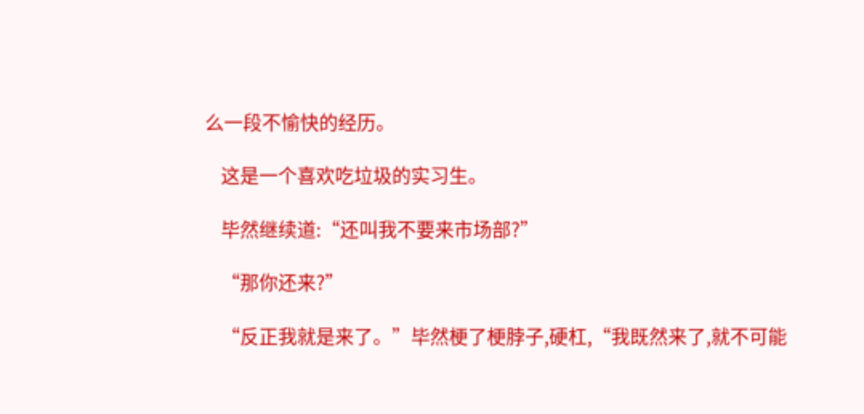么一段不愉快的经历。

    这是一个喜欢吃垃圾的实习生。

    毕然继续道:“还叫我不要来市场部?”

    “那你还来?”

    “反正我就是来了。”毕然梗了梗脖子,硬杠,“我既然来了,就不可能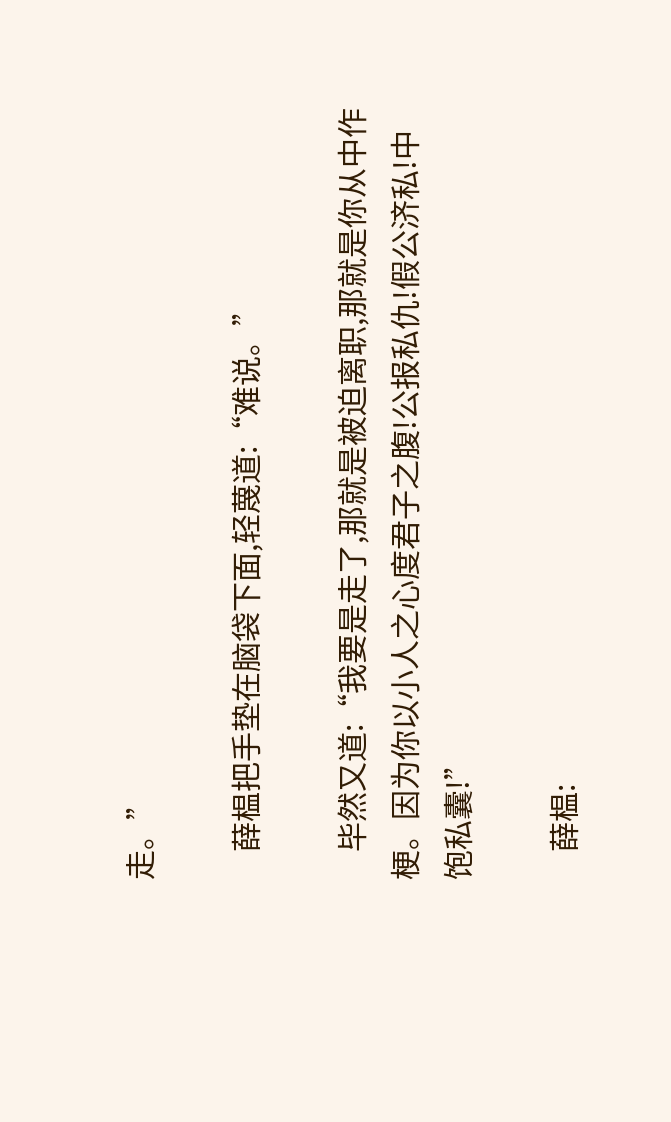走。”

    薛榅把手垫在脑袋下面,轻蔑道:“难说。”

    毕然又道:“我要是走了,那就是被迫离职,那就是你从中作梗。因为你以小人之心度君子之腹!公报私仇!假公济私!中饱私囊!”

    薛榅: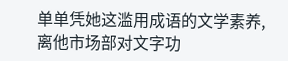单单凭她这滥用成语的文学素养,离他市场部对文字功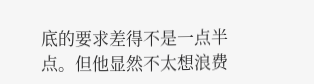底的要求差得不是一点半点。但他显然不太想浪费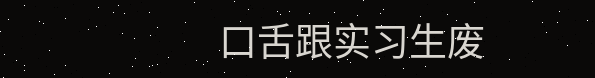口舌跟实习生废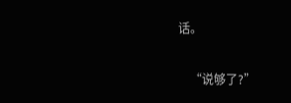话。

    “说够了?”